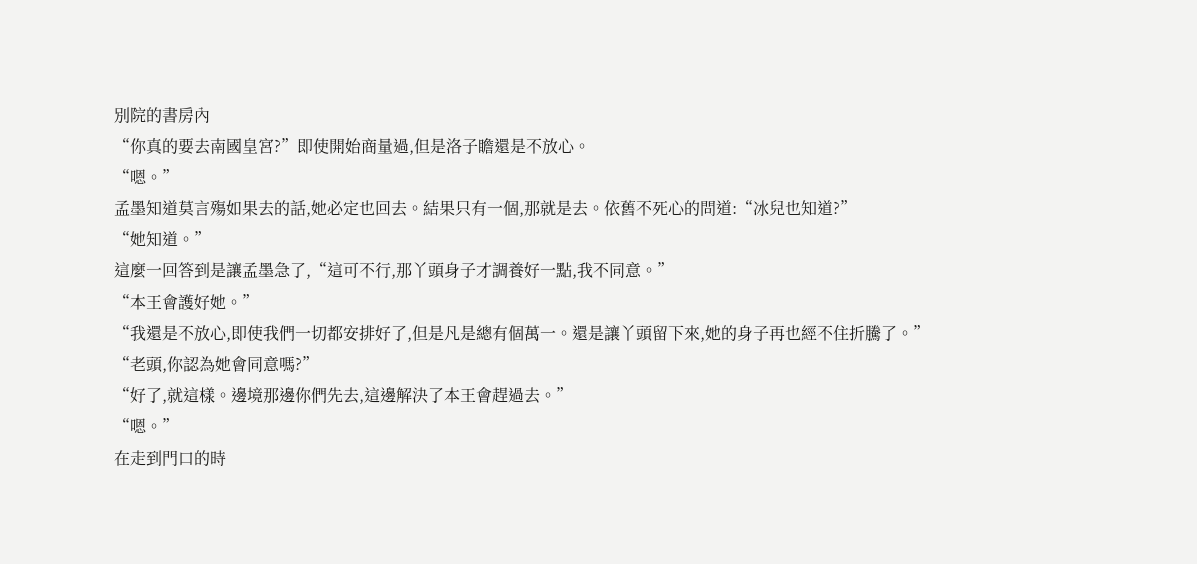別院的書房內
“你真的要去南國皇宮?”即使開始商量過,但是洛子瞻還是不放心。
“嗯。”
孟墨知道莫言殤如果去的話,她必定也回去。結果只有一個,那就是去。依舊不死心的問道:“冰兒也知道?”
“她知道。”
這麼一回答到是讓孟墨急了,“這可不行,那丫頭身子才調養好一點,我不同意。”
“本王會護好她。”
“我還是不放心,即使我們一切都安排好了,但是凡是總有個萬一。還是讓丫頭留下來,她的身子再也經不住折騰了。”
“老頭,你認為她會同意嗎?”
“好了,就這樣。邊境那邊你們先去,這邊解決了本王會趕過去。”
“嗯。”
在走到門口的時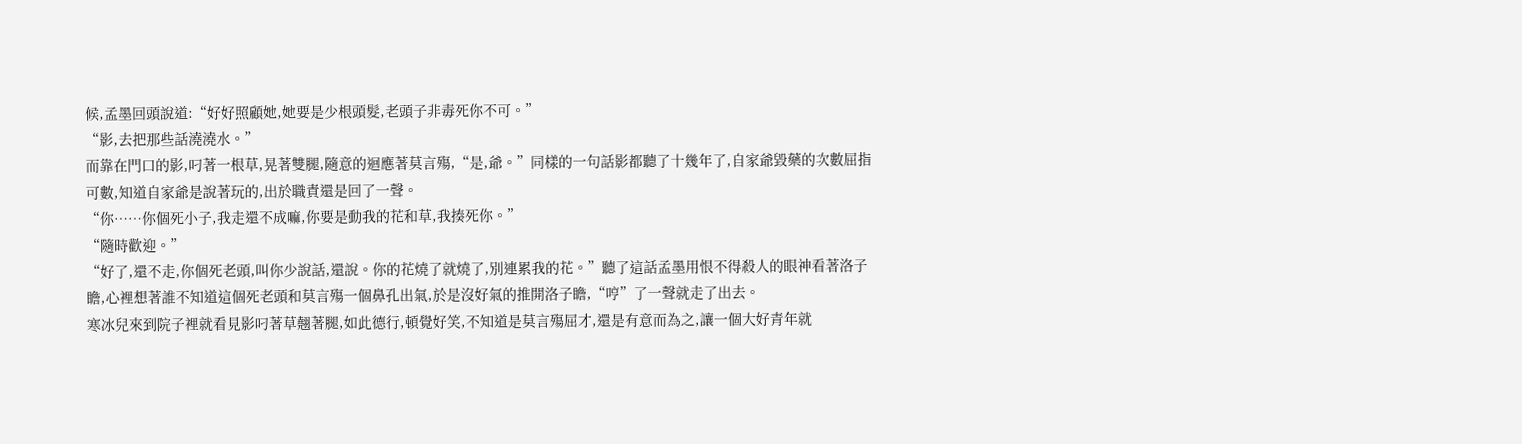候,孟墨回頭說道:“好好照顧她,她要是少根頭髮,老頭子非毒死你不可。”
“影,去把那些話澆澆水。”
而靠在門口的影,叼著一根草,晃著雙腿,隨意的迴應著莫言殤,“是,爺。”同樣的一句話影都聽了十幾年了,自家爺毀藥的次數屈指可數,知道自家爺是說著玩的,出於職責還是回了一聲。
“你……你個死小子,我走還不成嘛,你要是動我的花和草,我揍死你。”
“隨時歡迎。”
“好了,還不走,你個死老頭,叫你少說話,還說。你的花燒了就燒了,別連累我的花。”聽了這話孟墨用恨不得殺人的眼神看著洛子瞻,心裡想著誰不知道這個死老頭和莫言殤一個鼻孔出氣,於是沒好氣的推開洛子瞻,“哼”了一聲就走了出去。
寒冰兒來到院子裡就看見影叼著草翹著腿,如此德行,頓覺好笑,不知道是莫言殤屈才,還是有意而為之,讓一個大好青年就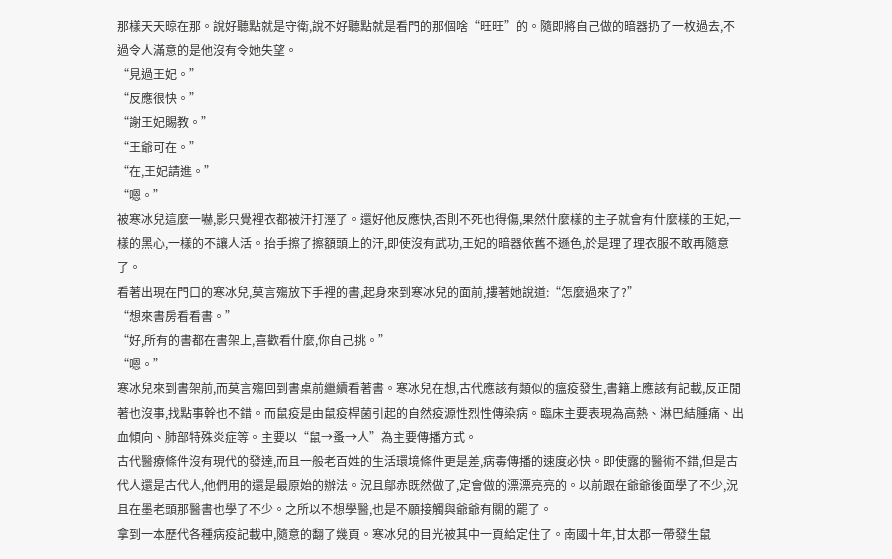那樣天天晾在那。說好聽點就是守衛,說不好聽點就是看門的那個啥“旺旺”的。隨即將自己做的暗器扔了一枚過去,不過令人滿意的是他沒有令她失望。
“見過王妃。”
“反應很快。”
“謝王妃賜教。”
“王爺可在。”
“在,王妃請進。”
“嗯。”
被寒冰兒這麼一嚇,影只覺裡衣都被汗打溼了。還好他反應快,否則不死也得傷,果然什麼樣的主子就會有什麼樣的王妃,一樣的黑心,一樣的不讓人活。抬手擦了擦額頭上的汗,即使沒有武功,王妃的暗器依舊不遜色,於是理了理衣服不敢再隨意了。
看著出現在門口的寒冰兒,莫言殤放下手裡的書,起身來到寒冰兒的面前,摟著她說道:“怎麼過來了?”
“想來書房看看書。”
“好,所有的書都在書架上,喜歡看什麼,你自己挑。”
“嗯。”
寒冰兒來到書架前,而莫言殤回到書桌前繼續看著書。寒冰兒在想,古代應該有類似的瘟疫發生,書籍上應該有記載,反正閒著也沒事,找點事幹也不錯。而鼠疫是由鼠疫桿菌引起的自然疫源性烈性傳染病。臨床主要表現為高熱、淋巴結腫痛、出血傾向、肺部特殊炎症等。主要以“鼠→蚤→人”為主要傳播方式。
古代醫療條件沒有現代的發達,而且一般老百姓的生活環境條件更是差,病毒傳播的速度必快。即使露的醫術不錯,但是古代人還是古代人,他們用的還是最原始的辦法。況且鄔赤既然做了,定會做的漂漂亮亮的。以前跟在爺爺後面學了不少,況且在墨老頭那醫書也學了不少。之所以不想學醫,也是不願接觸與爺爺有關的罷了。
拿到一本歷代各種病疫記載中,隨意的翻了幾頁。寒冰兒的目光被其中一頁給定住了。南國十年,甘太郡一帶發生鼠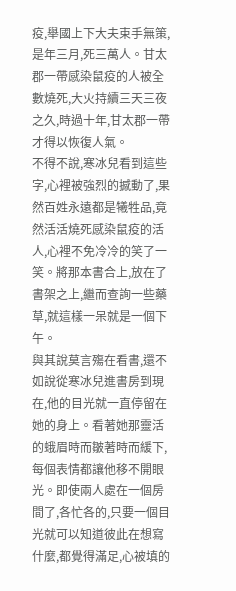疫,舉國上下大夫束手無策,是年三月,死三萬人。甘太郡一帶感染鼠疫的人被全數燒死,大火持續三天三夜之久,時過十年,甘太郡一帶才得以恢復人氣。
不得不說,寒冰兒看到這些字,心裡被強烈的撼動了,果然百姓永遠都是犧牲品,竟然活活燒死感染鼠疫的活人,心裡不免冷冷的笑了一笑。將那本書合上,放在了書架之上,繼而查詢一些藥草,就這樣一呆就是一個下午。
與其說莫言殤在看書,還不如說從寒冰兒進書房到現在,他的目光就一直停留在她的身上。看著她那靈活的蛾眉時而皺著時而緩下,每個表情都讓他移不開眼光。即使兩人處在一個房間了,各忙各的,只要一個目光就可以知道彼此在想寫什麼,都覺得滿足,心被填的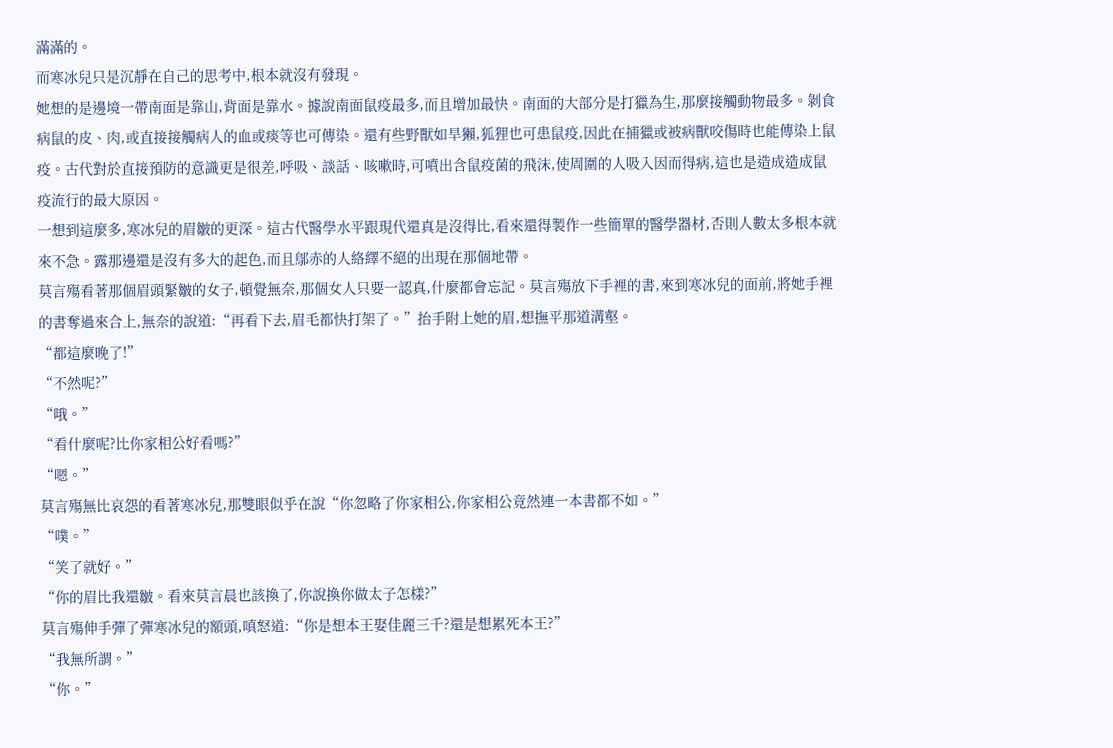滿滿的。
而寒冰兒只是沉靜在自己的思考中,根本就沒有發現。
她想的是邊境一帶南面是靠山,背面是靠水。據說南面鼠疫最多,而且增加最快。南面的大部分是打獵為生,那麼接觸動物最多。剝食病鼠的皮、肉,或直接接觸病人的血或痰等也可傳染。還有些野獸如旱獺,狐狸也可患鼠疫,因此在捕獵或被病獸咬傷時也能傳染上鼠疫。古代對於直接預防的意識更是很差,呼吸、談話、咳嗽時,可噴出含鼠疫菌的飛沫,使周圍的人吸入因而得病,這也是造成造成鼠疫流行的最大原因。
一想到這麼多,寒冰兒的眉皺的更深。這古代醫學水平跟現代還真是沒得比,看來還得製作一些簡單的醫學器材,否則人數太多根本就來不急。露那邊還是沒有多大的起色,而且鄔赤的人絡繹不絕的出現在那個地帶。
莫言殤看著那個眉頭緊皺的女子,頓覺無奈,那個女人只要一認真,什麼都會忘記。莫言殤放下手裡的書,來到寒冰兒的面前,將她手裡的書奪過來合上,無奈的說道:“再看下去,眉毛都快打架了。”抬手附上她的眉,想撫平那道溝壑。
“都這麼晚了!”
“不然呢?”
“哦。”
“看什麼呢?比你家相公好看嗎?”
“嗯。”
莫言殤無比哀怨的看著寒冰兒,那雙眼似乎在說“你忽略了你家相公,你家相公竟然連一本書都不如。”
“噗。”
“笑了就好。”
“你的眉比我還皺。看來莫言晨也該換了,你說換你做太子怎樣?”
莫言殤伸手彈了彈寒冰兒的額頭,嗔怒道:“你是想本王娶佳麗三千?還是想累死本王?”
“我無所謂。”
“你。”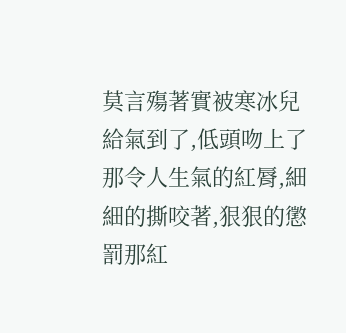莫言殤著實被寒冰兒給氣到了,低頭吻上了那令人生氣的紅脣,細細的撕咬著,狠狠的懲罰那紅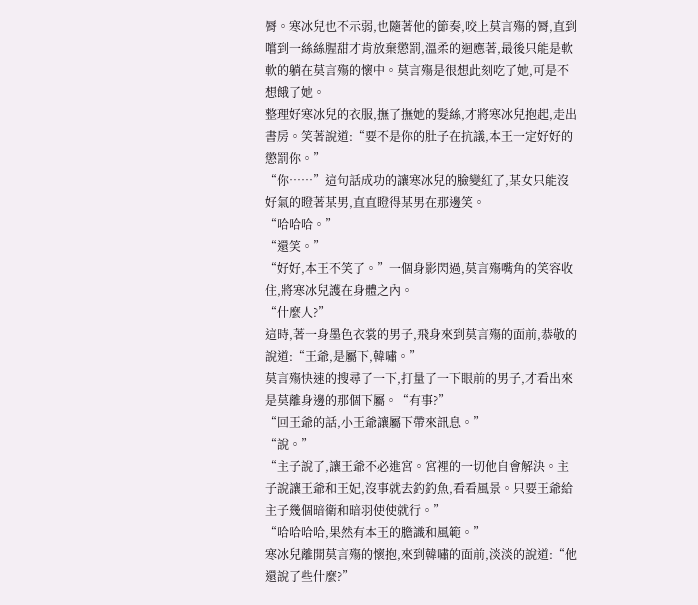脣。寒冰兒也不示弱,也隨著他的節奏,咬上莫言殤的脣,直到嚐到一絲絲腥甜才肯放棄懲罰,溫柔的迴應著,最後只能是軟軟的躺在莫言殤的懷中。莫言殤是很想此刻吃了她,可是不想餓了她。
整理好寒冰兒的衣服,撫了撫她的髮絲,才將寒冰兒抱起,走出書房。笑著說道:“要不是你的肚子在抗議,本王一定好好的懲罰你。”
“你……”這句話成功的讓寒冰兒的臉變紅了,某女只能沒好氣的瞪著某男,直直瞪得某男在那邊笑。
“哈哈哈。”
“還笑。”
“好好,本王不笑了。”一個身影閃過,莫言殤嘴角的笑容收住,將寒冰兒護在身體之內。
“什麼人?”
這時,著一身墨色衣裳的男子,飛身來到莫言殤的面前,恭敬的說道:“王爺,是屬下,韓嘯。”
莫言殤快速的搜尋了一下,打量了一下眼前的男子,才看出來是莫離身邊的那個下屬。“有事?”
“回王爺的話,小王爺讓屬下帶來訊息。”
“說。”
“主子說了,讓王爺不必進宮。宮裡的一切他自會解決。主子說讓王爺和王妃,沒事就去釣釣魚,看看風景。只要王爺給主子幾個暗衛和暗羽使使就行。”
“哈哈哈哈,果然有本王的膽識和風範。”
寒冰兒離開莫言殤的懷抱,來到韓嘯的面前,淡淡的說道:“他還說了些什麼?”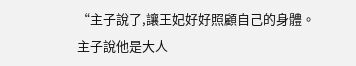“主子說了,讓王妃好好照顧自己的身體。主子說他是大人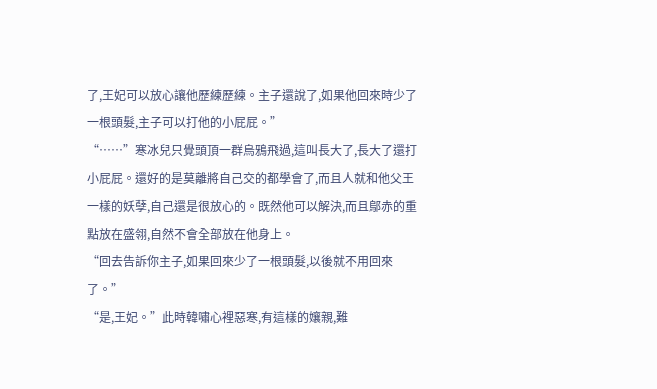了,王妃可以放心讓他歷練歷練。主子還說了,如果他回來時少了一根頭髮,主子可以打他的小屁屁。”
“……”寒冰兒只覺頭頂一群烏鴉飛過,這叫長大了,長大了還打小屁屁。還好的是莫離將自己交的都學會了,而且人就和他父王一樣的妖孽,自己還是很放心的。既然他可以解決,而且鄔赤的重點放在盛翎,自然不會全部放在他身上。
“回去告訴你主子,如果回來少了一根頭髮,以後就不用回來了。”
“是,王妃。”此時韓嘯心裡惡寒,有這樣的孃親,難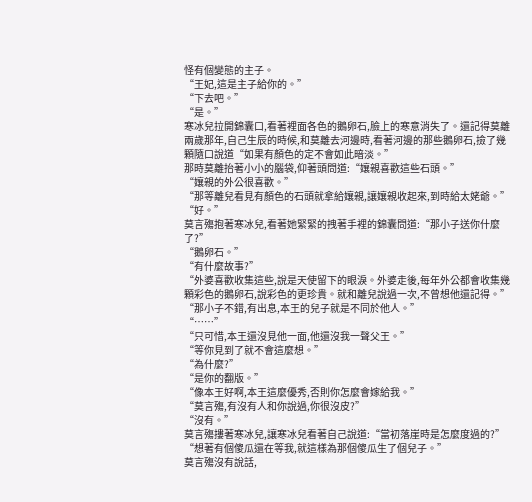怪有個變態的主子。
“王妃,這是主子給你的。”
“下去吧。”
“是。”
寒冰兒拉開錦囊口,看著裡面各色的鵝卵石,臉上的寒意消失了。還記得莫離兩歲那年,自己生辰的時候,和莫離去河邊時,看著河邊的那些鵝卵石,撿了幾顆隨口說道“如果有顏色的定不會如此暗淡。”
那時莫離抬著小小的腦袋,仰著頭問道:“孃親喜歡這些石頭。”
“孃親的外公很喜歡。”
“那等離兒看見有顏色的石頭就拿給孃親,讓孃親收起來,到時給太姥爺。”
“好。”
莫言殤抱著寒冰兒,看著她緊緊的拽著手裡的錦囊問道:“那小子送你什麼了?”
“鵝卵石。”
“有什麼故事?”
“外婆喜歡收集這些,說是天使留下的眼淚。外婆走後,每年外公都會收集幾顆彩色的鵝卵石,說彩色的更珍貴。就和離兒說過一次,不曾想他還記得。”
“那小子不錯,有出息,本王的兒子就是不同於他人。”
“……”
“只可惜,本王還沒見他一面,他還沒我一聲父王。”
“等你見到了就不會這麼想。”
“為什麼?”
“是你的翻版。”
“像本王好啊,本王這麼優秀,否則你怎麼會嫁給我。”
“莫言殤,有沒有人和你說過,你很沒皮?”
“沒有。”
莫言殤摟著寒冰兒,讓寒冰兒看著自己說道:“當初落崖時是怎麼度過的?”
“想著有個傻瓜還在等我,就這樣為那個傻瓜生了個兒子。”
莫言殤沒有說話,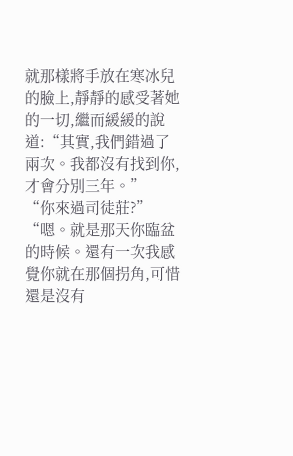就那樣將手放在寒冰兒的臉上,靜靜的感受著她的一切,繼而緩緩的說道:“其實,我們錯過了兩次。我都沒有找到你,才會分別三年。”
“你來過司徒莊?”
“嗯。就是那天你臨盆的時候。還有一次我感覺你就在那個拐角,可惜還是沒有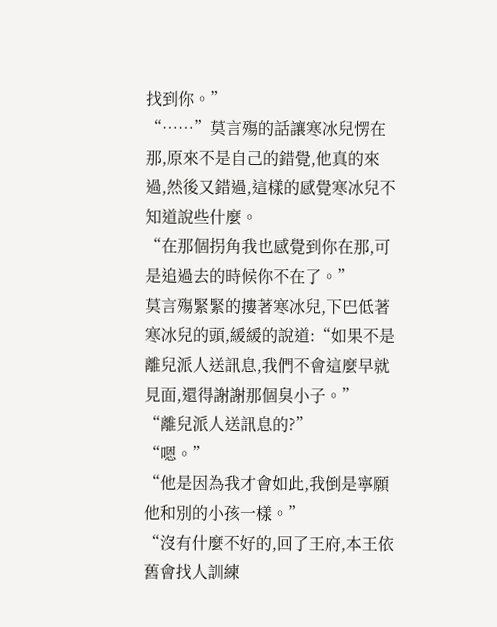找到你。”
“……”莫言殤的話讓寒冰兒愣在那,原來不是自己的錯覺,他真的來過,然後又錯過,這樣的感覺寒冰兒不知道說些什麼。
“在那個拐角我也感覺到你在那,可是追過去的時候你不在了。”
莫言殤緊緊的摟著寒冰兒,下巴低著寒冰兒的頭,緩緩的說道:“如果不是離兒派人送訊息,我們不會這麼早就見面,還得謝謝那個臭小子。”
“離兒派人送訊息的?”
“嗯。”
“他是因為我才會如此,我倒是寧願他和別的小孩一樣。”
“沒有什麼不好的,回了王府,本王依舊會找人訓練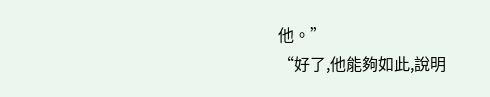他。”
“好了,他能夠如此,說明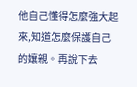他自己懂得怎麼強大起來,知道怎麼保護自己的孃親。再說下去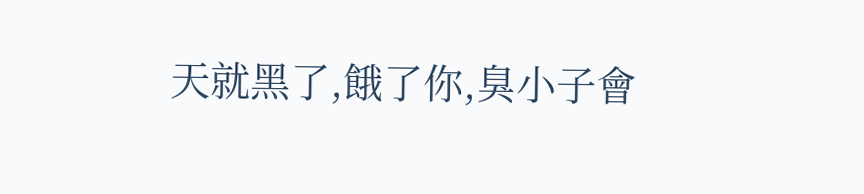天就黑了,餓了你,臭小子會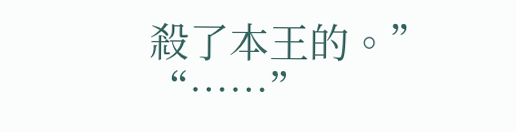殺了本王的。”
“……”